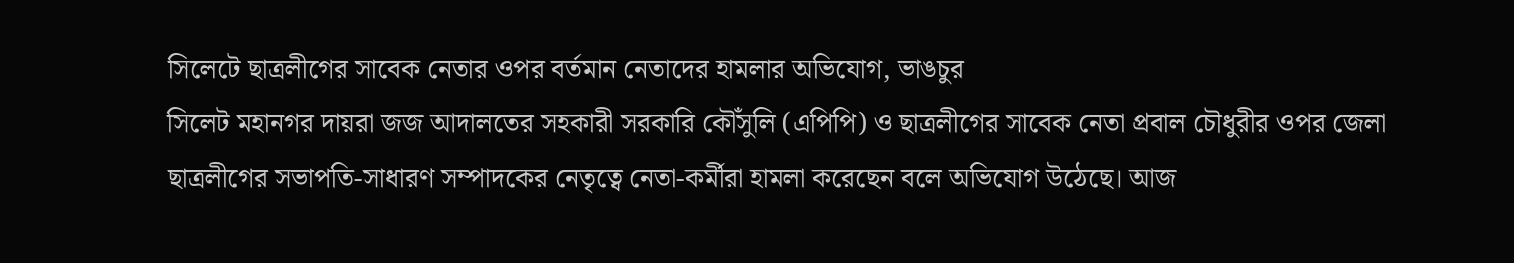সিলেটে ছাত্রলীগের সাবেক নেতার ওপর বর্তমান নেতাদের হামলার অভিযোগ, ভাঙচুর
সিলেট মহানগর দায়রা জজ আদালতের সহকারী সরকারি কৌঁসুলি (এপিপি) ও ছাত্রলীগের সাবেক নেতা প্রবাল চৌধুরীর ওপর জেলা ছাত্রলীগের সভাপতি-সাধারণ সম্পাদকের নেতৃত্বে নেতা-কর্মীরা হামলা করেছেন বলে অভিযোগ উঠেছে। আজ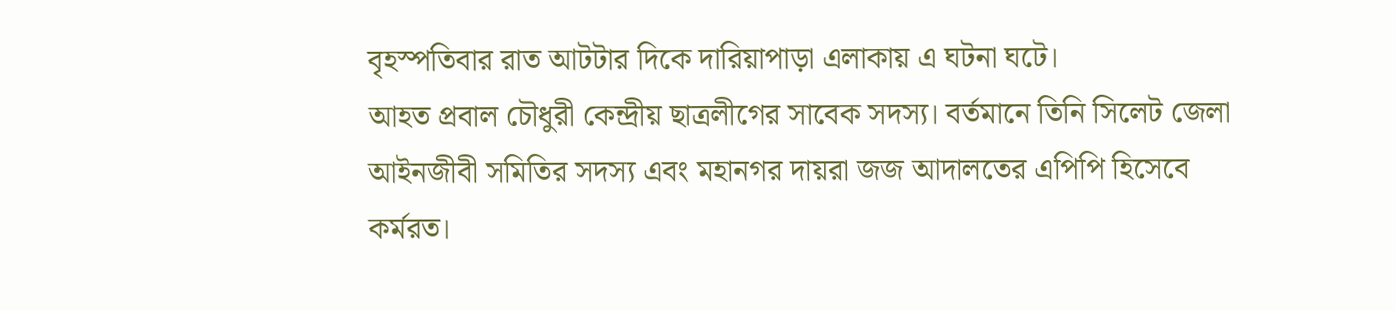বৃহস্পতিবার রাত আটটার দিকে দারিয়াপাড়া এলাকায় এ ঘটনা ঘটে।
আহত প্রবাল চৌধুরী কেন্দ্রীয় ছাত্রলীগের সাবেক সদস্য। বর্তমানে তিনি সিলেট জেলা আইনজীবী সমিতির সদস্য এবং মহানগর দায়রা জজ আদালতের এপিপি হিসেবে কর্মরত।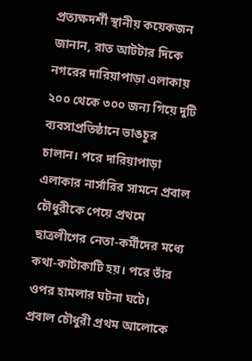প্রত্যক্ষদর্শী স্থানীয় কয়েকজন জানান, রাত আটটার দিকে নগরের দারিয়াপাড়া এলাকায় ২০০ থেকে ৩০০ জন্য গিয়ে দুটি ব্যবসাপ্রতিষ্ঠানে ভাঙচুর চালান। পরে দারিয়াপাড়া এলাকার নার্সারির সামনে প্রবাল চৌধুরীকে পেয়ে প্রথমে ছাত্রলীগের নেতা-কর্মীদের মধ্যে কথা-কাটাকাটি হয়। পরে তাঁর ওপর হামলার ঘটনা ঘটে।
প্রবাল চৌধুরী প্রথম আলোকে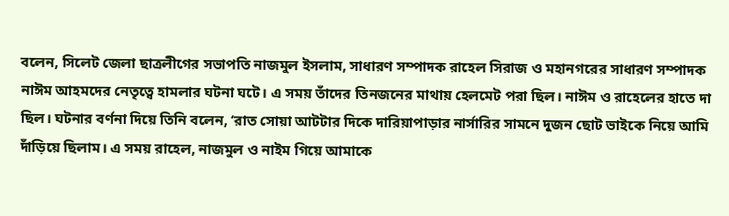বলেন, সিলেট জেলা ছাত্রলীগের সভাপতি নাজমুল ইসলাম, সাধারণ সম্পাদক রাহেল সিরাজ ও মহানগরের সাধারণ সম্পাদক নাঈম আহমদের নেতৃত্বে হামলার ঘটনা ঘটে। এ সময় তাঁদের তিনজনের মাথায় হেলমেট পরা ছিল। নাঈম ও রাহেলের হাতে দা ছিল। ঘটনার বর্ণনা দিয়ে তিনি বলেন, ‘রাত সোয়া আটটার দিকে দারিয়াপাড়ার নার্সারির সামনে দুজন ছোট ভাইকে নিয়ে আমি দাঁড়িয়ে ছিলাম। এ সময় রাহেল, নাজমুল ও নাইম গিয়ে আমাকে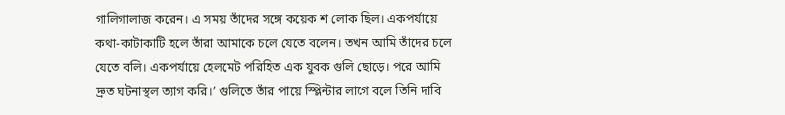গালিগালাজ করেন। এ সময় তাঁদের সঙ্গে কয়েক শ লোক ছিল। একপর্যায়ে কথা-কাটাকাটি হলে তাঁরা আমাকে চলে যেতে বলেন। তখন আমি তাঁদের চলে যেতে বলি। একপর্যায়ে হেলমেট পরিহিত এক যুবক গুলি ছোড়ে। পরে আমি দ্রুত ঘটনাস্থল ত্যাগ করি।’ গুলিতে তাঁর পায়ে স্প্লিন্টার লাগে বলে তিনি দাবি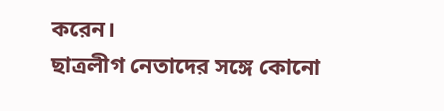করেন।
ছাত্রলীগ নেতাদের সঙ্গে কোনো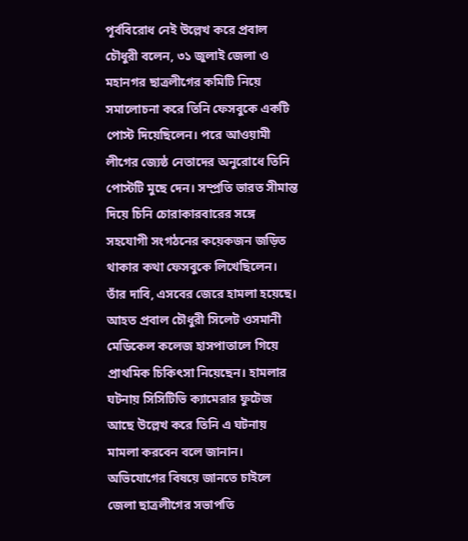পূর্ববিরোধ নেই উল্লেখ করে প্রবাল চৌধুরী বলেন, ৩১ জুলাই জেলা ও মহানগর ছাত্রলীগের কমিটি নিয়ে সমালোচনা করে তিনি ফেসবুকে একটি পোস্ট দিয়েছিলেন। পরে আওয়ামী লীগের জ্যেষ্ঠ নেতাদের অনুরোধে তিনি পোস্টটি মুছে দেন। সম্প্রতি ভারত সীমান্ত দিয়ে চিনি চোরাকারবারের সঙ্গে সহযোগী সংগঠনের কয়েকজন জড়িত থাকার কথা ফেসবুকে লিখেছিলেন। তাঁর দাবি, এসবের জেরে হামলা হয়েছে।
আহত প্রবাল চৌধুরী সিলেট ওসমানী মেডিকেল কলেজ হাসপাতালে গিয়ে প্রাথমিক চিকিৎসা নিয়েছেন। হামলার ঘটনায় সিসিটিভি ক্যামেরার ফুটেজ আছে উল্লেখ করে তিনি এ ঘটনায় মামলা করবেন বলে জানান।
অভিযোগের বিষয়ে জানতে চাইলে জেলা ছাত্রলীগের সভাপতি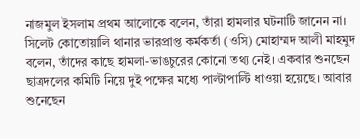নাজমুল ইসলাম প্রথম আলোকে বলেন, তাঁরা হামলার ঘটনাটি জানেন না।
সিলেট কোতোয়ালি থানার ভারপ্রাপ্ত কর্মকর্তা (ওসি) মোহাম্মদ আলী মাহমুদ বলেন, তাঁদের কাছে হামলা-ভাঙচুরের কোনো তথ্য নেই। একবার শুনছেন ছাত্রদলের কমিটি নিয়ে দুই পক্ষের মধ্যে পাল্টাপাল্টি ধাওয়া হয়েছে। আবার শুনেছেন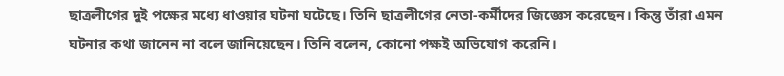ছাত্রলীগের দুই পক্ষের মধ্যে ধাওয়ার ঘটনা ঘটেছে। তিনি ছাত্রলীগের নেতা-কর্মীদের জিজ্ঞেস করেছেন। কিন্তু তাঁরা এমন ঘটনার কথা জানেন না বলে জানিয়েছেন। তিনি বলেন, কোনো পক্ষই অভিযোগ করেনি।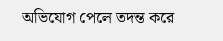অভিযোগ পেলে তদন্ত করে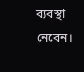ব্যবস্থা নেবেন।